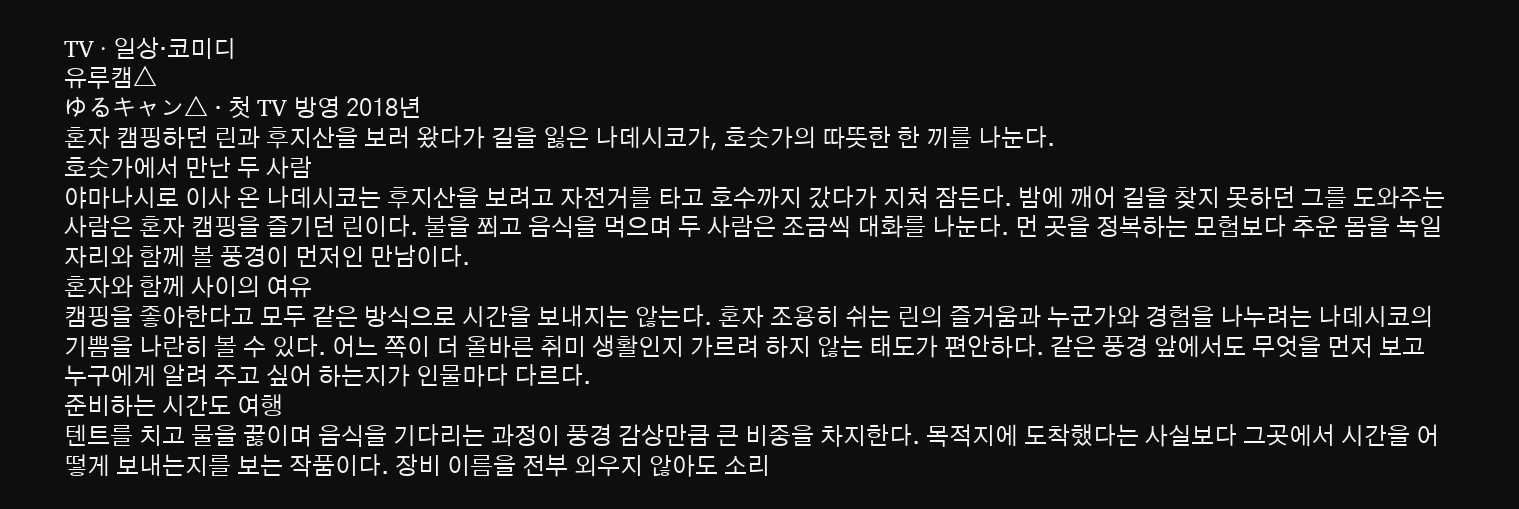TV · 일상·코미디
유루캠△
ゆるキャン△ · 첫 TV 방영 2018년
혼자 캠핑하던 린과 후지산을 보러 왔다가 길을 잃은 나데시코가, 호숫가의 따뜻한 한 끼를 나눈다.
호숫가에서 만난 두 사람
야마나시로 이사 온 나데시코는 후지산을 보려고 자전거를 타고 호수까지 갔다가 지쳐 잠든다. 밤에 깨어 길을 찾지 못하던 그를 도와주는 사람은 혼자 캠핑을 즐기던 린이다. 불을 쬐고 음식을 먹으며 두 사람은 조금씩 대화를 나눈다. 먼 곳을 정복하는 모험보다 추운 몸을 녹일 자리와 함께 볼 풍경이 먼저인 만남이다.
혼자와 함께 사이의 여유
캠핑을 좋아한다고 모두 같은 방식으로 시간을 보내지는 않는다. 혼자 조용히 쉬는 린의 즐거움과 누군가와 경험을 나누려는 나데시코의 기쁨을 나란히 볼 수 있다. 어느 쪽이 더 올바른 취미 생활인지 가르려 하지 않는 태도가 편안하다. 같은 풍경 앞에서도 무엇을 먼저 보고 누구에게 알려 주고 싶어 하는지가 인물마다 다르다.
준비하는 시간도 여행
텐트를 치고 물을 끓이며 음식을 기다리는 과정이 풍경 감상만큼 큰 비중을 차지한다. 목적지에 도착했다는 사실보다 그곳에서 시간을 어떻게 보내는지를 보는 작품이다. 장비 이름을 전부 외우지 않아도 소리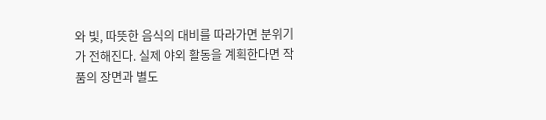와 빛, 따뜻한 음식의 대비를 따라가면 분위기가 전해진다. 실제 야외 활동을 계획한다면 작품의 장면과 별도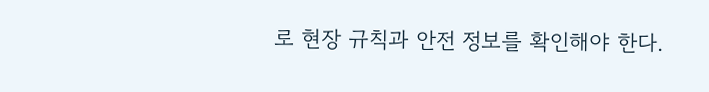로 현장 규칙과 안전 정보를 확인해야 한다.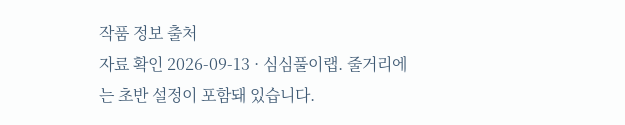작품 정보 출처
자료 확인 2026-09-13 · 심심풀이랩. 줄거리에는 초반 설정이 포함돼 있습니다.